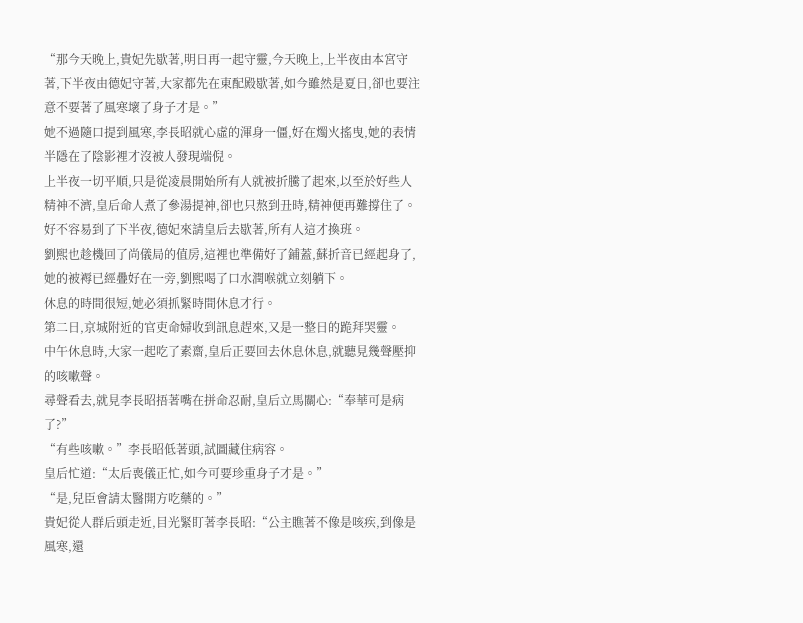“那今天晚上,貴妃先歇著,明日再一起守靈,今天晚上,上半夜由本宮守著,下半夜由德妃守著,大家都先在東配殿歇著,如今雖然是夏日,卻也要注意不要著了風寒壞了身子才是。”
她不過隨口提到風寒,李長昭就心虛的渾身一僵,好在燭火搖曳,她的表情半隱在了陰影裡才沒被人發現端倪。
上半夜一切平順,只是從凌晨開始所有人就被折騰了起來,以至於好些人精神不濟,皇后命人煮了參湯提神,卻也只熬到丑時,精神便再難撐住了。
好不容易到了下半夜,德妃來請皇后去歇著,所有人這才換班。
劉熙也趁機回了尚儀局的值房,這裡也準備好了鋪蓋,蘇折音已經起身了,她的被褥已經疊好在一旁,劉熙喝了口水潤喉就立刻躺下。
休息的時間很短,她必須抓緊時間休息才行。
第二日,京城附近的官吏命婦收到訊息趕來,又是一整日的跪拜哭靈。
中午休息時,大家一起吃了素齋,皇后正要回去休息休息,就聽見幾聲壓抑的咳嗽聲。
尋聲看去,就見李長昭捂著嘴在拼命忍耐,皇后立馬關心:“奉華可是病了?”
“有些咳嗽。”李長昭低著頭,試圖藏住病容。
皇后忙道:“太后喪儀正忙,如今可要珍重身子才是。”
“是,兒臣會請太醫開方吃藥的。”
貴妃從人群后頭走近,目光緊盯著李長昭:“公主瞧著不像是咳疾,到像是風寒,還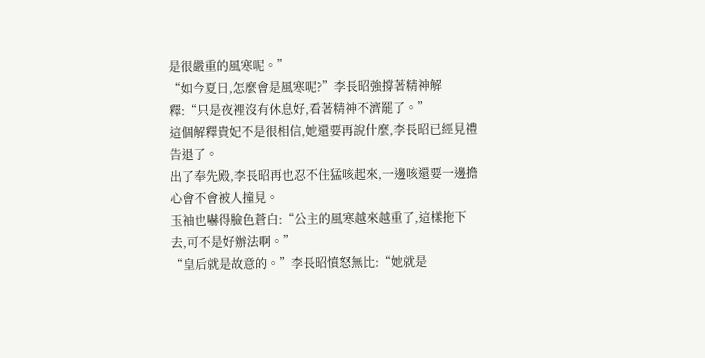是很嚴重的風寒呢。”
“如今夏日,怎麼會是風寒呢?”李長昭強撐著精神解釋:“只是夜裡沒有休息好,看著精神不濟罷了。”
這個解釋貴妃不是很相信,她還要再說什麼,李長昭已經見禮告退了。
出了奉先殿,李長昭再也忍不住猛咳起來,一邊咳還要一邊擔心會不會被人撞見。
玉袖也嚇得臉色蒼白:“公主的風寒越來越重了,這樣拖下去,可不是好辦法啊。”
“皇后就是故意的。”李長昭憤怒無比:“她就是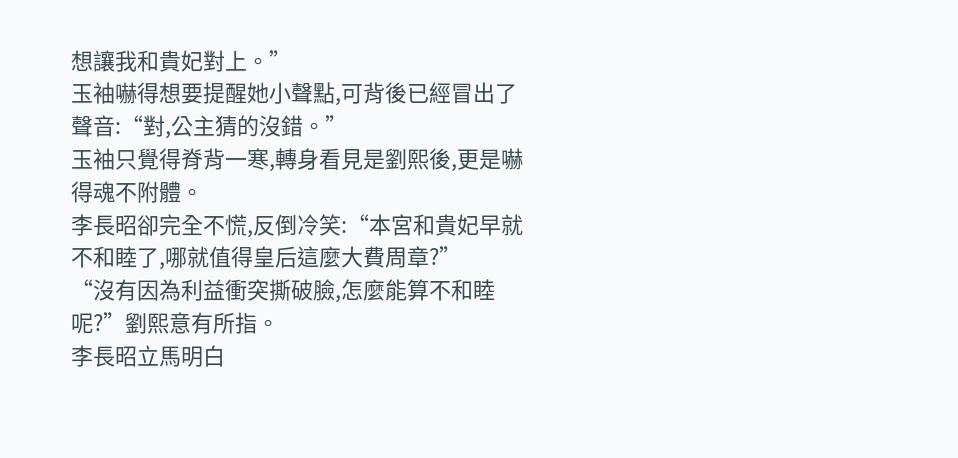想讓我和貴妃對上。”
玉袖嚇得想要提醒她小聲點,可背後已經冒出了聲音:“對,公主猜的沒錯。”
玉袖只覺得脊背一寒,轉身看見是劉熙後,更是嚇得魂不附體。
李長昭卻完全不慌,反倒冷笑:“本宮和貴妃早就不和睦了,哪就值得皇后這麼大費周章?”
“沒有因為利益衝突撕破臉,怎麼能算不和睦呢?”劉熙意有所指。
李長昭立馬明白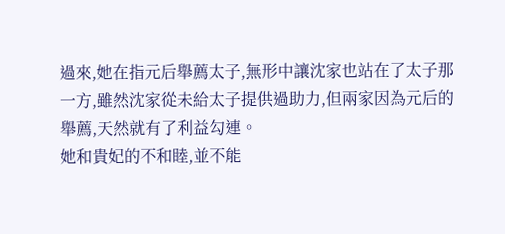過來,她在指元后舉薦太子,無形中讓沈家也站在了太子那一方,雖然沈家從未給太子提供過助力,但兩家因為元后的舉薦,天然就有了利益勾連。
她和貴妃的不和睦,並不能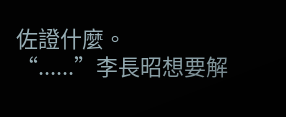佐證什麼。
“......”李長昭想要解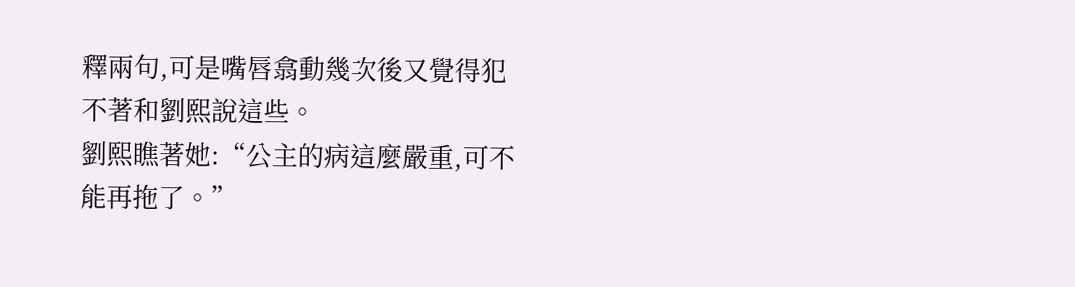釋兩句,可是嘴唇翕動幾次後又覺得犯不著和劉熙說這些。
劉熙瞧著她:“公主的病這麼嚴重,可不能再拖了。”